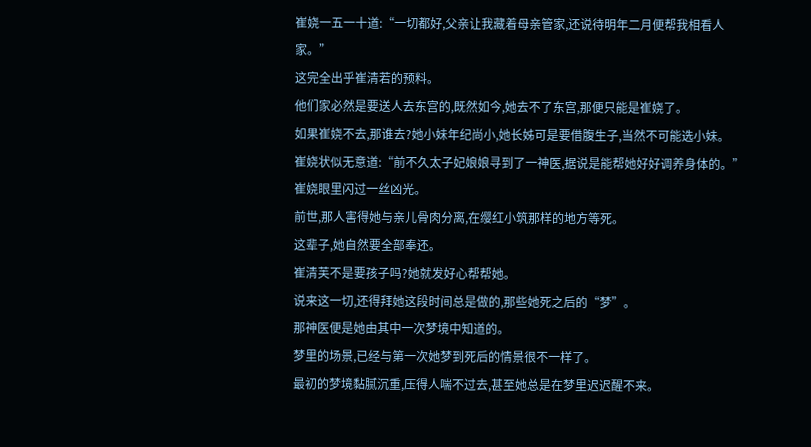崔娆一五一十道:“一切都好,父亲让我藏着母亲管家,还说待明年二月便帮我相看人家。”
这完全出乎崔清若的预料。
他们家必然是要送人去东宫的,既然如今,她去不了东宫,那便只能是崔娆了。
如果崔娆不去,那谁去?她小妹年纪尚小,她长姊可是要借腹生子,当然不可能选小妹。
崔娆状似无意道:“前不久太子妃娘娘寻到了一神医,据说是能帮她好好调养身体的。”
崔娆眼里闪过一丝凶光。
前世,那人害得她与亲儿骨肉分离,在缨红小筑那样的地方等死。
这辈子,她自然要全部奉还。
崔清芙不是要孩子吗?她就发好心帮帮她。
说来这一切,还得拜她这段时间总是做的,那些她死之后的“梦”。
那神医便是她由其中一次梦境中知道的。
梦里的场景,已经与第一次她梦到死后的情景很不一样了。
最初的梦境黏腻沉重,压得人喘不过去,甚至她总是在梦里迟迟醒不来。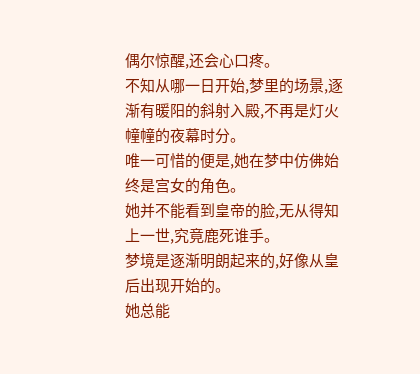偶尔惊醒,还会心口疼。
不知从哪一日开始,梦里的场景,逐渐有暖阳的斜射入殿,不再是灯火幢幢的夜幕时分。
唯一可惜的便是,她在梦中仿佛始终是宫女的角色。
她并不能看到皇帝的脸,无从得知上一世,究竟鹿死谁手。
梦境是逐渐明朗起来的,好像从皇后出现开始的。
她总能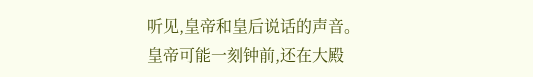听见,皇帝和皇后说话的声音。
皇帝可能一刻钟前,还在大殿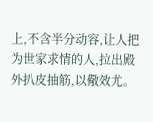上,不含半分动容,让人把为世家求情的人,拉出殿外扒皮抽筋,以儆效尤。